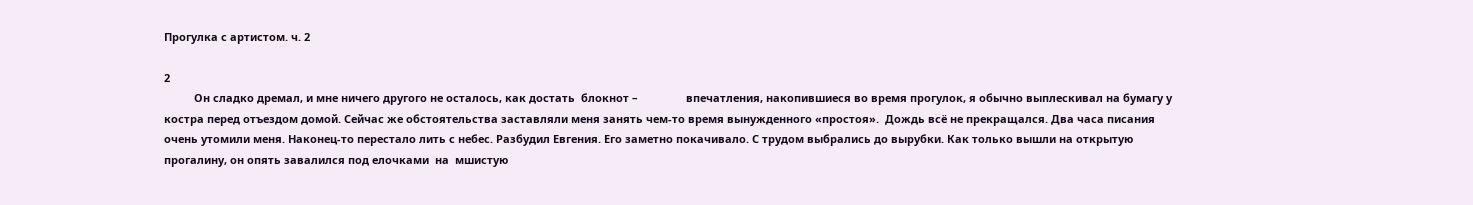Прогулка с артистом. ч. 2

2
          Он сладко дремал, и мне ничего другого не осталось, как достать  блокнот –                впечатления, накопившиеся во время прогулок, я обычно выплескивал на бумагу у  костра перед отъездом домой. Сейчас же обстоятельства заставляли меня занять чем-то время вынужденного «простоя».  Дождь всё не прекращался. Два часа писания очень утомили меня. Наконец-то перестало лить с небес. Разбудил Евгения. Его заметно покачивало. С трудом выбрались до вырубки. Как только вышли на открытую прогалину, он опять завалился под елочками  на  мшистую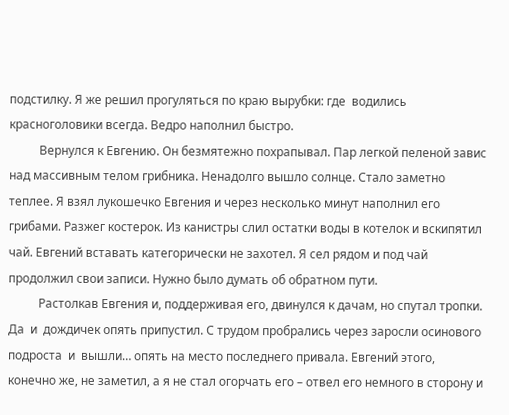подстилку. Я же решил прогуляться по краю вырубки: где  водились красноголовики всегда. Ведро наполнил быстро.
          Вернулся к Евгению. Он безмятежно похрапывал. Пар легкой пеленой завис над массивным телом грибника. Ненадолго вышло солнце. Стало заметно теплее. Я взял лукошечко Евгения и через несколько минут наполнил его грибами. Разжег костерок. Из канистры слил остатки воды в котелок и вскипятил чай. Евгений вставать категорически не захотел. Я сел рядом и под чай продолжил свои записи. Нужно было думать об обратном пути.
          Растолкав Евгения и, поддерживая его, двинулся к дачам, но спутал тропки. Да  и  дождичек опять припустил. С трудом пробрались через заросли осинового подроста  и  вышли… опять на место последнего привала. Евгений этого, конечно же, не заметил, а я не стал огорчать его – отвел его немного в сторону и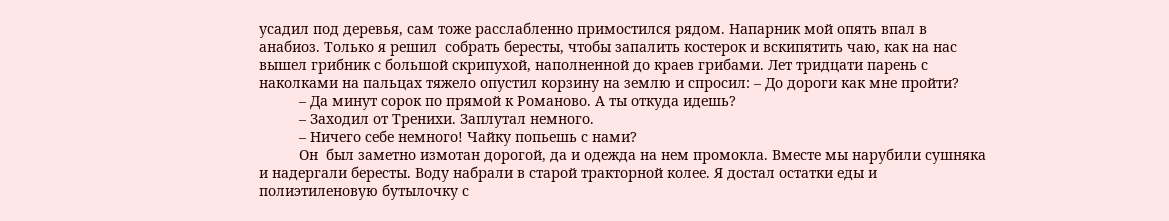усадил под деревья, сам тоже расслабленно примостился рядом. Напарник мой опять впал в анабиоз. Только я решил  собрать бересты, чтобы запалить костерок и вскипятить чаю, как на нас вышел грибник с большой скрипухой, наполненной до краев грибами. Лет тридцати парень с наколками на пальцах тяжело опустил корзину на землю и спросил: – До дороги как мне пройти?
          – Да минут сорок по прямой к Романово. А ты откуда идешь?
          – Заходил от Тренихи. Заплутал немного.
          – Ничего себе немного! Чайку попьешь с нами?
          Он  был заметно измотан дорогой, да и одежда на нем промокла. Вместе мы нарубили сушняка и надергали бересты. Воду набрали в старой тракторной колее. Я достал остатки еды и полиэтиленовую бутылочку с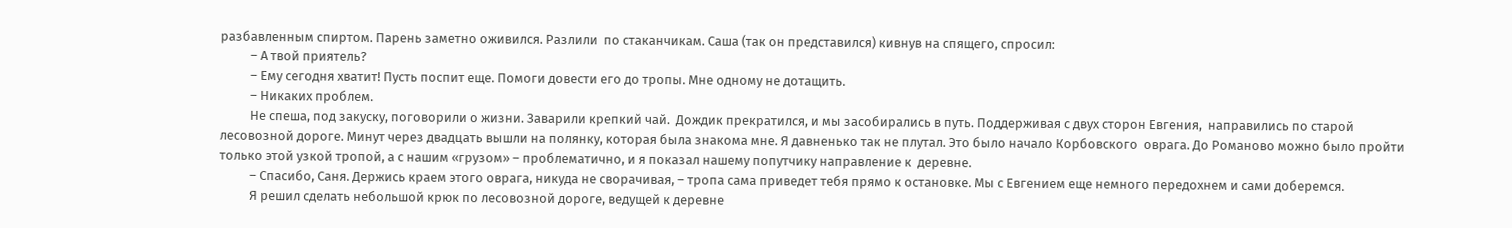разбавленным спиртом. Парень заметно оживился. Разлили  по стаканчикам. Саша (так он представился) кивнув на спящего, спросил:
          – А твой приятель?
          – Ему сегодня хватит! Пусть поспит еще. Помоги довести его до тропы. Мне одному не дотащить.
          – Никаких проблем.
          Не спеша, под закуску, поговорили о жизни. Заварили крепкий чай.  Дождик прекратился, и мы засобирались в путь. Поддерживая с двух сторон Евгения,  направились по старой лесовозной дороге. Минут через двадцать вышли на полянку, которая была знакома мне. Я давненько так не плутал. Это было начало Корбовского  оврага. До Романово можно было пройти только этой узкой тропой, а с нашим «грузом» – проблематично, и я показал нашему попутчику направление к  деревне.
          – Спасибо, Саня. Держись краем этого оврага, никуда не сворачивая, – тропа сама приведет тебя прямо к остановке. Мы с Евгением еще немного передохнем и сами доберемся.
          Я решил сделать небольшой крюк по лесовозной дороге, ведущей к деревне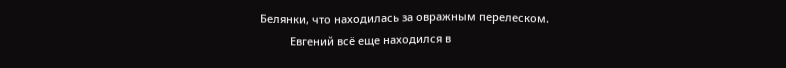Белянки, что находилась за овражным перелеском.
          Евгений всё еще находился в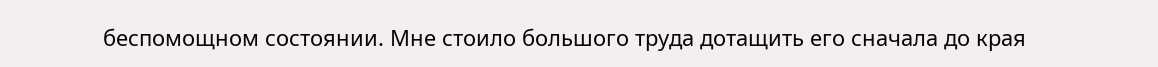беспомощном состоянии. Мне стоило большого труда дотащить его сначала до края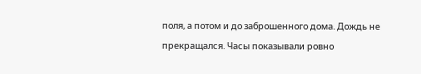поля, а потом и до заброшенного дома. Дождь не прекращался. Часы показывали ровно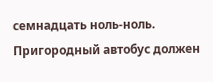семнадцать ноль-ноль. Пригородный автобус должен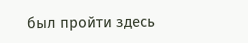был пройти здесь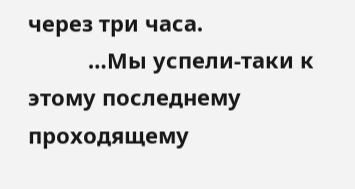через три часа.
          …Мы успели-таки к этому последнему проходящему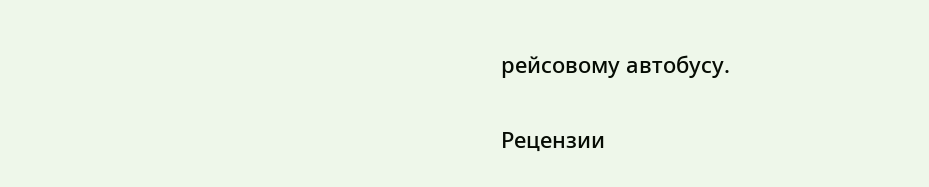рейсовому автобусу.


Рецензии